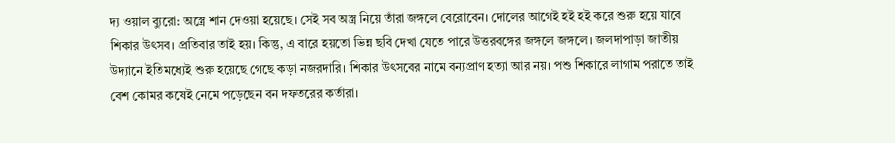দ্য ওয়াল ব্যুরো: অস্ত্রে শান দেওয়া হয়েছে। সেই সব অস্ত্র নিয়ে তাঁরা জঙ্গলে বেরোবেন। দোলের আগেই হই হই করে শুরু হয়ে যাবে শিকার উৎসব। প্রতিবার তাই হয়। কিন্তু, এ বারে হয়তো ভিন্ন ছবি দেখা যেতে পারে উত্তরবঙ্গের জঙ্গলে জঙ্গলে। জলদাপাড়া জাতীয় উদ্যানে ইতিমধ্যেই শুরু হয়েছে গেছে কড়া নজরদারি। শিকার উৎসবের নামে বন্যপ্রাণ হত্যা আর নয়। পশু শিকারে লাগাম পরাতে তাই বেশ কোমর কষেই নেমে পড়েছেন বন দফতরের কর্তারা।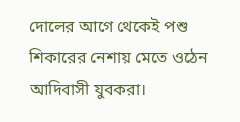দোলের আগে থেকেই পশু শিকারের নেশায় মেতে ওঠেন আদিবাসী যুবকরা।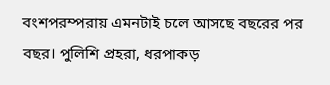বংশপরম্পরায় এমনটাই চলে আসছে বছরের পর বছর। পুলিশি প্রহরা, ধরপাকড়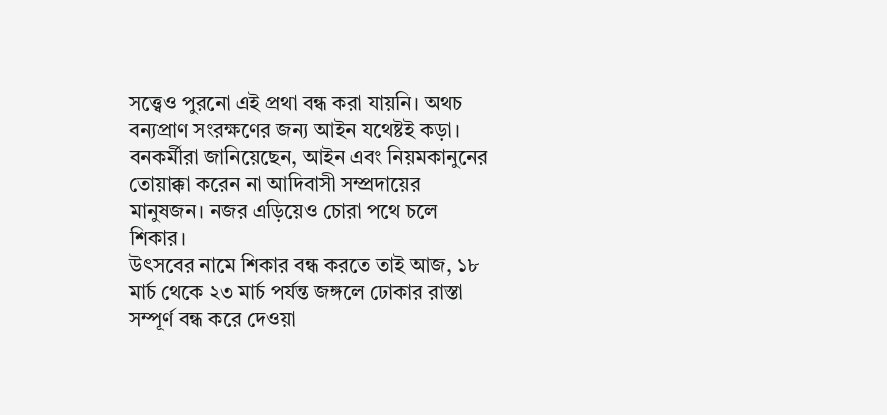সত্ত্বেও পুরনো এই প্রথা বন্ধ করা যায়নি। অথচ বন্যপ্রাণ সংরক্ষণের জন্য আইন যথেষ্টই কড়া। বনকর্মীরা জানিয়েছেন, আইন এবং নিয়মকানুনের তোয়াক্কা করেন না আদিবাসী সম্প্রদায়ের মানুষজন। নজর এড়িয়েও চোরা পথে চলে শিকার।
উৎসবের নামে শিকার বন্ধ করতে তাই আজ, ১৮ মার্চ থেকে ২৩ মার্চ পর্যন্ত জঙ্গলে ঢোকার রাস্তা সম্পূর্ণ বন্ধ করে দেওয়া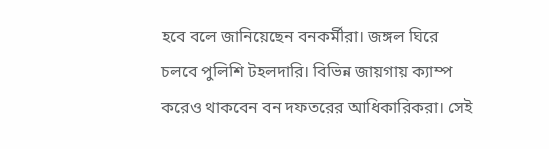হবে বলে জানিয়েছেন বনকর্মীরা। জঙ্গল ঘিরে চলবে পুলিশি টহলদারি। বিভিন্ন জায়গায় ক্যাম্প করেও থাকবেন বন দফতরের আধিকারিকরা। সেই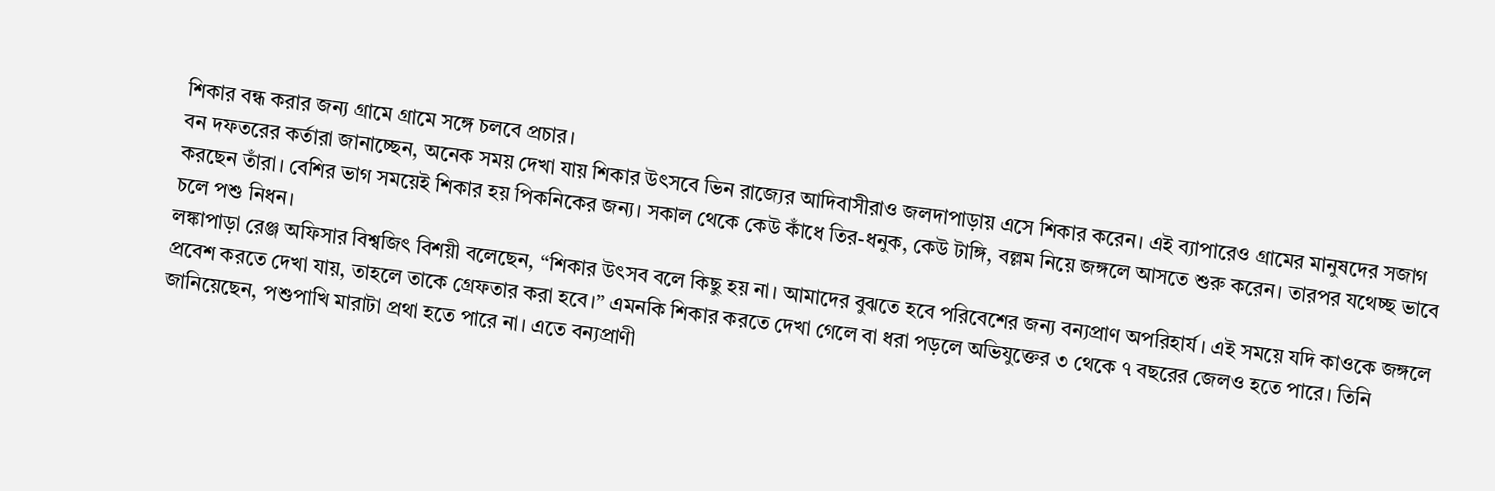শিকার বন্ধ করার জন্য গ্রামে গ্রামে সঙ্গে চলবে প্রচার।
বন দফতরের কর্তারা জানাচ্ছেন, অনেক সময় দেখা যায় শিকার উৎসবে ভিন রাজ্যের আদিবাসীরাও জলদাপাড়ায় এসে শিকার করেন। এই ব্যাপারেও গ্রামের মানুষদের সজাগ করছেন তাঁরা। বেশির ভাগ সময়েই শিকার হয় পিকনিকের জন্য। সকাল থেকে কেউ কাঁধে তির-ধনুক, কেউ টাঙ্গি, বল্লম নিয়ে জঙ্গলে আসতে শুরু করেন। তারপর যথেচ্ছ ভাবে চলে পশু নিধন।
লঙ্কাপাড়া রেঞ্জ অফিসার বিশ্বজিৎ বিশয়ী বলেছেন, ‘‘শিকার উৎসব বলে কিছু হয় না। আমাদের বুঝতে হবে পরিবেশের জন্য বন্যপ্রাণ অপরিহার্য। এই সময়ে যদি কাওকে জঙ্গলে প্রবেশ করতে দেখা যায়, তাহলে তাকে গ্রেফতার করা হবে।’’ এমনকি শিকার করতে দেখা গেলে বা ধরা পড়লে অভিযুক্তের ৩ থেকে ৭ বছরের জেলও হতে পারে। তিনি জানিয়েছেন, পশুপাখি মারাটা প্রথা হতে পারে না। এতে বন্যপ্রাণী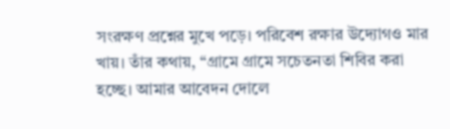সংরক্ষণ প্রশ্নের মুখে পড়ে। পরিবেশ রক্ষার উদ্যোগও মার খায়। তাঁর কথায়, ‘‘গ্রামে গ্রামে সচেতনতা শিবির করা হচ্ছে। আমার আবেদন দোলে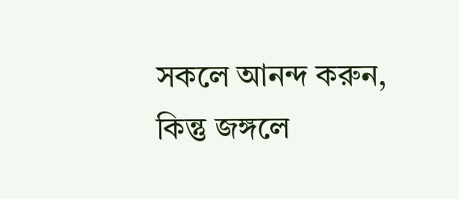সকলে আনন্দ করুন, কিন্তু জঙ্গলে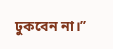ঢুকবেন না।’’